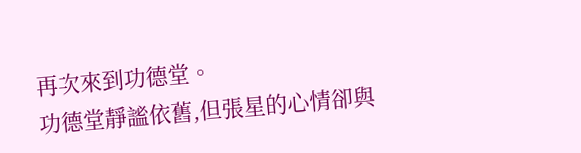再次來到功德堂。
功德堂靜謐依舊,但張星的心情卻與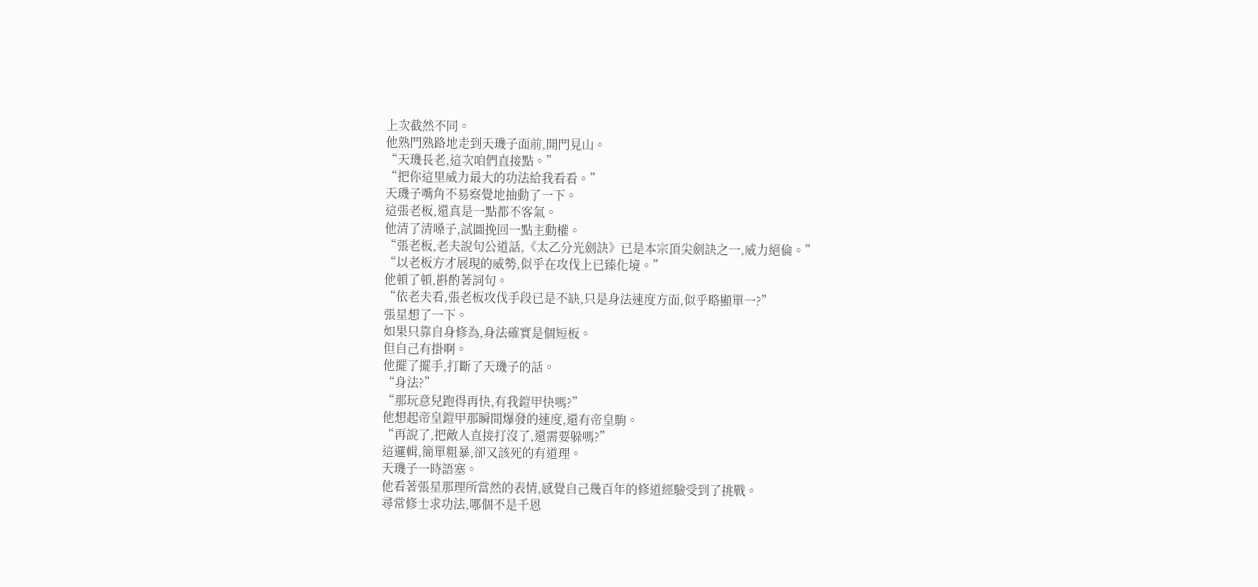上次截然不同。
他熟門熟路地走到天璣子面前,開門見山。
“天璣長老,這次咱們直接點。”
“把你這里威力最大的功法給我看看。”
天璣子嘴角不易察覺地抽動了一下。
這張老板,還真是一點都不客氣。
他清了清嗓子,試圖挽回一點主動權。
“張老板,老夫說句公道話,《太乙分光劍訣》已是本宗頂尖劍訣之一,威力絕倫。”
“以老板方才展現的威勢,似乎在攻伐上已臻化境。”
他頓了頓,斟酌著詞句。
“依老夫看,張老板攻伐手段已是不缺,只是身法速度方面,似乎略顯單一?”
張星想了一下。
如果只靠自身修為,身法確實是個短板。
但自己有掛啊。
他擺了擺手,打斷了天璣子的話。
“身法?”
“那玩意兒跑得再快,有我鎧甲快嗎?”
他想起帝皇鎧甲那瞬間爆發的速度,還有帝皇駒。
“再說了,把敵人直接打沒了,還需要躲嗎?”
這邏輯,簡單粗暴,卻又該死的有道理。
天璣子一時語塞。
他看著張星那理所當然的表情,感覺自己幾百年的修道經驗受到了挑戰。
尋常修士求功法,哪個不是千恩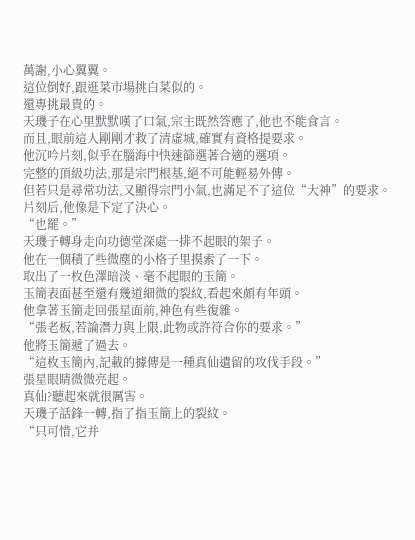萬謝,小心翼翼。
這位倒好,跟逛菜市場挑白菜似的。
還專挑最貴的。
天璣子在心里默默嘆了口氣,宗主既然答應了,他也不能食言。
而且,眼前這人剛剛才救了清虛城,確實有資格提要求。
他沉吟片刻,似乎在腦海中快速篩選著合適的選項。
完整的頂級功法,那是宗門根基,絕不可能輕易外傳。
但若只是尋常功法,又顯得宗門小氣,也滿足不了這位“大神”的要求。
片刻后,他像是下定了決心。
“也罷。”
天璣子轉身走向功德堂深處一排不起眼的架子。
他在一個積了些微塵的小格子里摸索了一下。
取出了一枚色澤暗淡、毫不起眼的玉簡。
玉簡表面甚至還有幾道細微的裂紋,看起來頗有年頭。
他拿著玉簡走回張星面前,神色有些復雜。
“張老板,若論潛力與上限,此物或許符合你的要求。”
他將玉簡遞了過去。
“這枚玉簡內,記載的據傳是一種真仙遺留的攻伐手段。”
張星眼睛微微亮起。
真仙?聽起來就很厲害。
天璣子話鋒一轉,指了指玉簡上的裂紋。
“只可惜,它并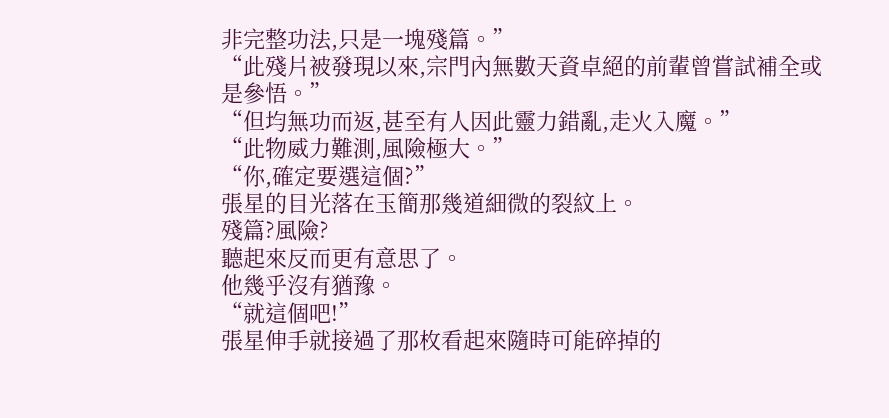非完整功法,只是一塊殘篇。”
“此殘片被發現以來,宗門內無數天資卓絕的前輩曾嘗試補全或是參悟。”
“但均無功而返,甚至有人因此靈力錯亂,走火入魔。”
“此物威力難測,風險極大。”
“你,確定要選這個?”
張星的目光落在玉簡那幾道細微的裂紋上。
殘篇?風險?
聽起來反而更有意思了。
他幾乎沒有猶豫。
“就這個吧!”
張星伸手就接過了那枚看起來隨時可能碎掉的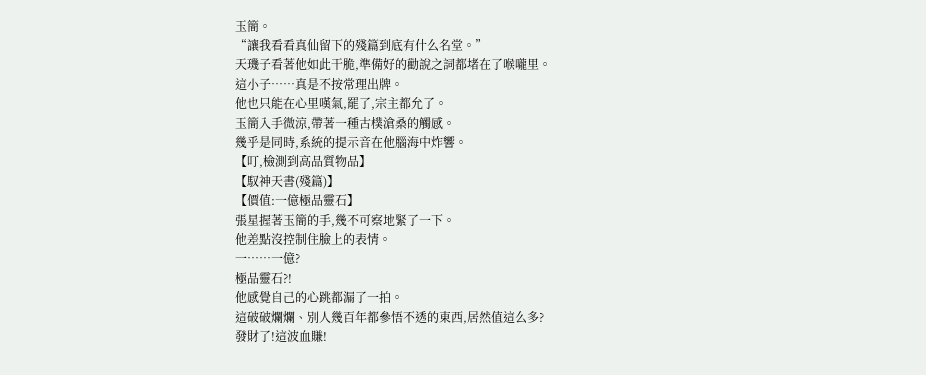玉簡。
“讓我看看真仙留下的殘篇到底有什么名堂。”
天璣子看著他如此干脆,準備好的勸說之詞都堵在了喉嚨里。
這小子……真是不按常理出牌。
他也只能在心里嘆氣,罷了,宗主都允了。
玉簡入手微涼,帶著一種古樸滄桑的觸感。
幾乎是同時,系統的提示音在他腦海中炸響。
【叮,檢測到高品質物品】
【馭神天書(殘篇)】
【價值:一億極品靈石】
張星握著玉簡的手,幾不可察地緊了一下。
他差點沒控制住臉上的表情。
一……一億?
極品靈石?!
他感覺自己的心跳都漏了一拍。
這破破爛爛、別人幾百年都參悟不透的東西,居然值這么多?
發財了!這波血賺!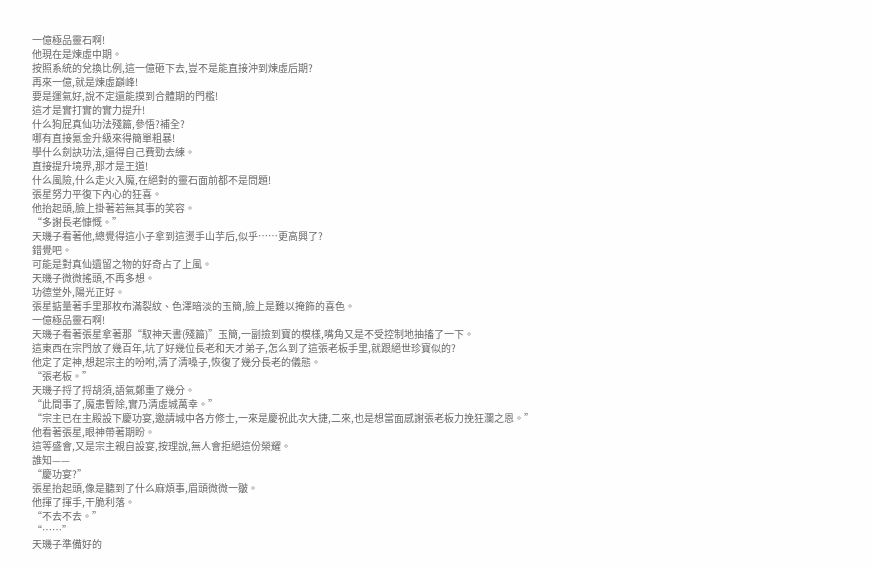一億極品靈石啊!
他現在是煉虛中期。
按照系統的兌換比例,這一億砸下去,豈不是能直接沖到煉虛后期?
再來一億,就是煉虛巔峰!
要是運氣好,說不定還能摸到合體期的門檻!
這才是實打實的實力提升!
什么狗屁真仙功法殘篇,參悟?補全?
哪有直接氪金升級來得簡單粗暴!
學什么劍訣功法,還得自己費勁去練。
直接提升境界,那才是王道!
什么風險,什么走火入魔,在絕對的靈石面前都不是問題!
張星努力平復下內心的狂喜。
他抬起頭,臉上掛著若無其事的笑容。
“多謝長老慷慨。”
天璣子看著他,總覺得這小子拿到這燙手山芋后,似乎……更高興了?
錯覺吧。
可能是對真仙遺留之物的好奇占了上風。
天璣子微微搖頭,不再多想。
功德堂外,陽光正好。
張星掂量著手里那枚布滿裂紋、色澤暗淡的玉簡,臉上是難以掩飾的喜色。
一億極品靈石啊!
天璣子看著張星拿著那“馭神天書(殘篇)”玉簡,一副撿到寶的模樣,嘴角又是不受控制地抽搐了一下。
這東西在宗門放了幾百年,坑了好幾位長老和天才弟子,怎么到了這張老板手里,就跟絕世珍寶似的?
他定了定神,想起宗主的吩咐,清了清嗓子,恢復了幾分長老的儀態。
“張老板。”
天璣子捋了捋胡須,語氣鄭重了幾分。
“此間事了,魔患暫除,實乃清虛城萬幸。”
“宗主已在主殿設下慶功宴,邀請城中各方修士,一來是慶祝此次大捷,二來,也是想當面感謝張老板力挽狂瀾之恩。”
他看著張星,眼神帶著期盼。
這等盛會,又是宗主親自設宴,按理說,無人會拒絕這份榮耀。
誰知——
“慶功宴?”
張星抬起頭,像是聽到了什么麻煩事,眉頭微微一皺。
他揮了揮手,干脆利落。
“不去不去。”
“……”
天璣子準備好的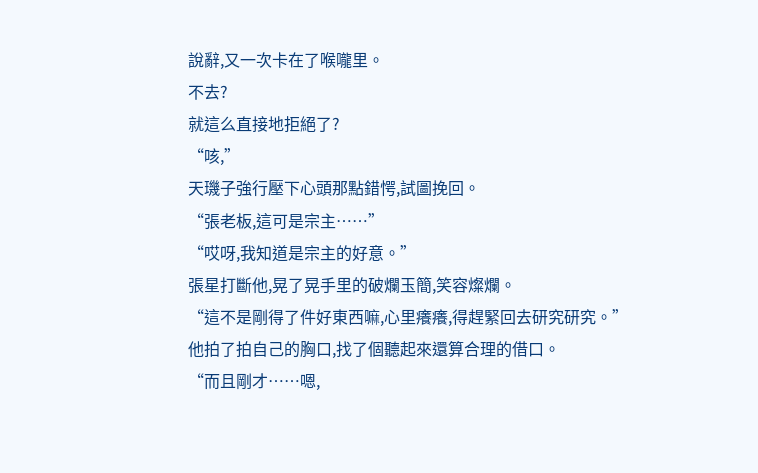說辭,又一次卡在了喉嚨里。
不去?
就這么直接地拒絕了?
“咳,”
天璣子強行壓下心頭那點錯愕,試圖挽回。
“張老板,這可是宗主……”
“哎呀,我知道是宗主的好意。”
張星打斷他,晃了晃手里的破爛玉簡,笑容燦爛。
“這不是剛得了件好東西嘛,心里癢癢,得趕緊回去研究研究。”
他拍了拍自己的胸口,找了個聽起來還算合理的借口。
“而且剛才……嗯,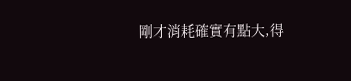剛才消耗確實有點大,得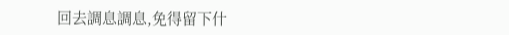回去調息調息,免得留下什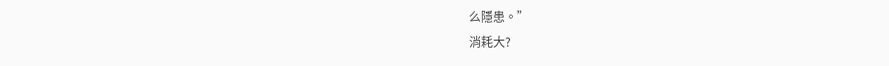么隱患。”
消耗大?